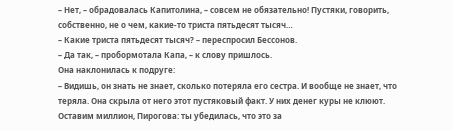– Нет, – обрадовалась Капитолина, – совсем не обязательно! Пустяки, говорить, собственно, не о чем, какие-то триста пятьдесят тысяч…
– Какие триста пятьдесят тысяч? – переспросил Бессонов.
– Да так, – пробормотала Капа, – к слову пришлось.
Она наклонилась к подруге:
– Видишь, он знать не знает, сколько потеряла его сестра. И вообще не знает, что теряла. Она скрыла от него этот пустяковый факт. У них денег куры не клюют. Оставим миллион, Пирогова: ты убедилась, что это за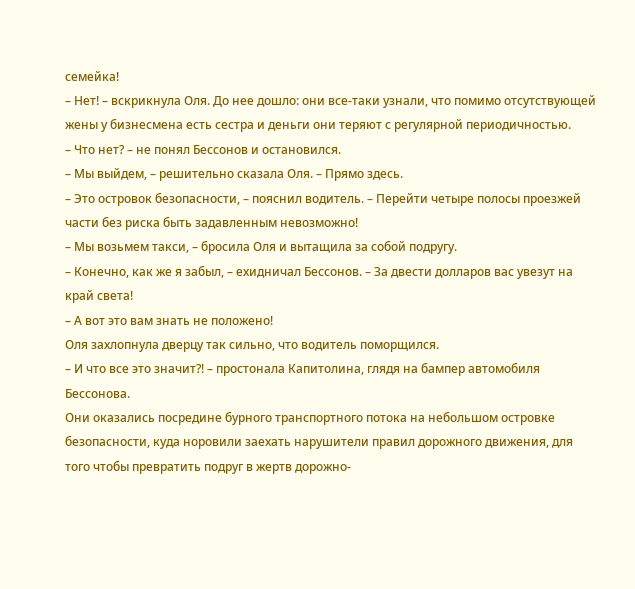семейка!
– Нет! – вскрикнула Оля. До нее дошло: они все-таки узнали, что помимо отсутствующей жены у бизнесмена есть сестра и деньги они теряют с регулярной периодичностью.
– Что нет? – не понял Бессонов и остановился.
– Мы выйдем, – решительно сказала Оля. – Прямо здесь.
– Это островок безопасности, – пояснил водитель. – Перейти четыре полосы проезжей части без риска быть задавленным невозможно!
– Мы возьмем такси, – бросила Оля и вытащила за собой подругу.
– Конечно, как же я забыл, – ехидничал Бессонов. – За двести долларов вас увезут на край света!
– А вот это вам знать не положено!
Оля захлопнула дверцу так сильно, что водитель поморщился.
– И что все это значит?! – простонала Капитолина, глядя на бампер автомобиля Бессонова.
Они оказались посредине бурного транспортного потока на небольшом островке безопасности, куда норовили заехать нарушители правил дорожного движения, для того чтобы превратить подруг в жертв дорожно-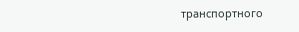транспортного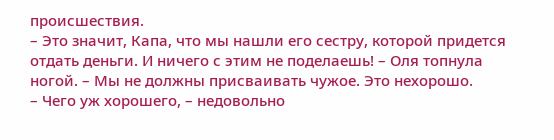происшествия.
– Это значит, Капа, что мы нашли его сестру, которой придется отдать деньги. И ничего с этим не поделаешь! – Оля топнула ногой. – Мы не должны присваивать чужое. Это нехорошо.
– Чего уж хорошего, – недовольно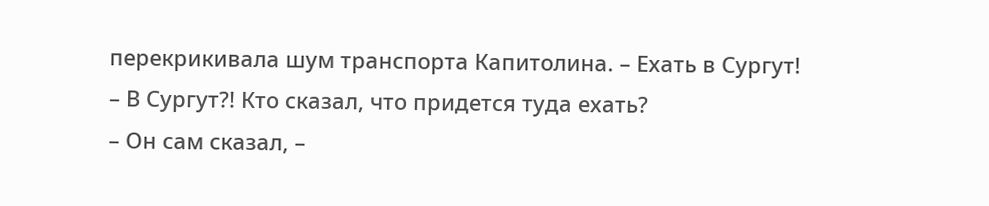перекрикивала шум транспорта Капитолина. – Ехать в Сургут!
– В Сургут?! Кто сказал, что придется туда ехать?
– Он сам сказал, –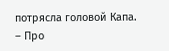потрясла головой Капа. – Про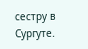сестру в Сургуте.